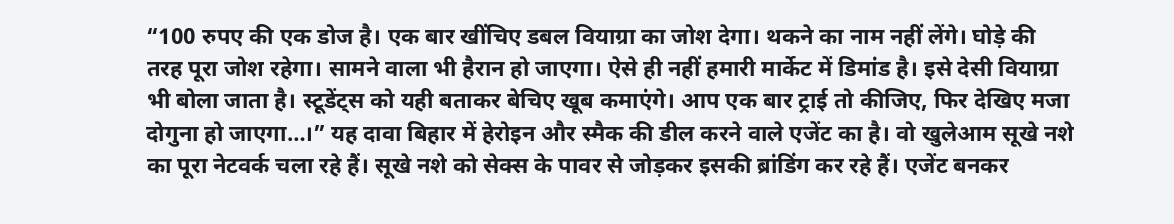“100 रुपए की एक डोज है। एक बार खींचिए डबल वियाग्रा का जोश देगा। थकने का नाम नहीं लेंगे। घोड़े की तरह पूरा जोश रहेगा। सामने वाला भी हैरान हो जाएगा। ऐसे ही नहीं हमारी मार्केट में डिमांड है। इसे देसी वियाग्रा भी बोला जाता है। स्टूडेंट्स को यही बताकर बेचिए खूब कमाएंगे। आप एक बार ट्राई तो कीजिए, फिर देखिए मजा दोगुना हो जाएगा…।” यह दावा बिहार में हेरोइन और स्मैक की डील करने वाले एजेंट का है। वो खुलेआम सूखे नशे का पूरा नेटवर्क चला रहे हैं। सूखे नशे को सेक्स के पावर से जोड़कर इसकी ब्रांडिंग कर रहे हैं। एजेंट बनकर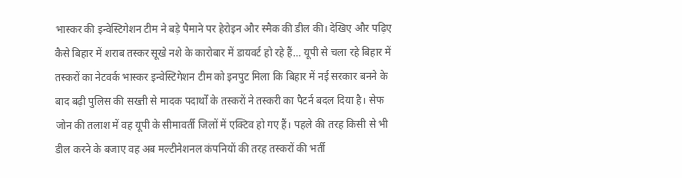भास्कर की इन्वेस्टिगेशन टीम ने बड़े पैमाने पर हेरोइन और स्मैक की डील की। देखिए और पढ़िए कैसे बिहार में शराब तस्कर सूखे नशे के कारोबार में डायवर्ट हो रहे हैं… यूपी से चला रहे बिहार में तस्करों का नेटवर्क भास्कर इन्वेस्टिगेशन टीम को इनपुट मिला कि बिहार में नई सरकार बनने के बाद बढ़ी पुलिस की सख्ती से मादक पदार्थों के तस्करों ने तस्करी का पैटर्न बदल दिया है। सेफ जोन की तलाश में वह यूपी के सीमावर्ती जिलों में एक्टिव हो गए हैं। पहले की तरह किसी से भी डील करने के बजाए वह अब मल्टीनेशनल कंपनियों की तरह तस्करों की भर्ती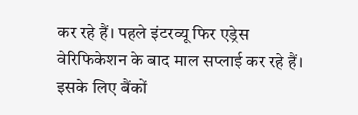कर रहे हैं। पहले इंटरव्यू फिर एड्रेस वेरिफिकेशन के बाद माल सप्लाई कर रहे हैं। इसके लिए बैंकों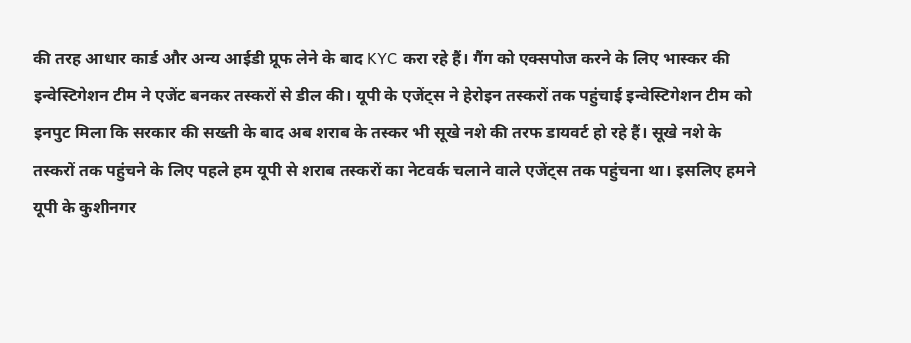की तरह आधार कार्ड और अन्य आईडी प्रूफ लेने के बाद KYC करा रहे हैं। गैंग को एक्सपोज करने के लिए भास्कर की इन्वेस्टिगेशन टीम ने एजेंट बनकर तस्करों से डील की। यूपी के एजेंट्स ने हेरोइन तस्करों तक पहुंचाई इन्वेस्टिगेशन टीम को इनपुट मिला कि सरकार की सख्ती के बाद अब शराब के तस्कर भी सूखे नशे की तरफ डायवर्ट हो रहे हैं। सूखे नशे के तस्करों तक पहुंचने के लिए पहले हम यूपी से शराब तस्करों का नेटवर्क चलाने वाले एजेंट्स तक पहुंचना था। इसलिए हमने यूपी के कुशीनगर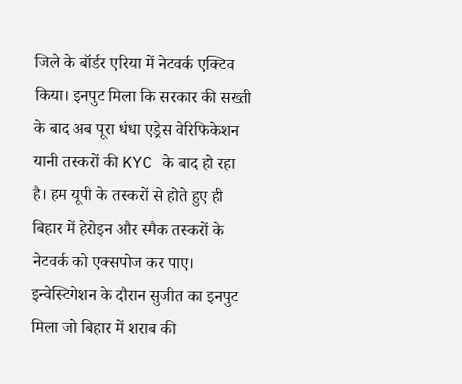जिले के बॉर्डर एरिया में नेटवर्क एक्टिव किया। इनपुट मिला कि सरकार की सख्ती के बाद अब पूरा धंधा एड्रेस वेरिफिकेशन यानी तस्करों की KYC के बाद हो रहा है। हम यूपी के तस्करों से होते हुए ही बिहार में हेरोइन और स्मैक तस्करों के नेटवर्क को एक्सपोज कर पाए। इन्वेस्टिगेशन के दौरान सुजीत का इनपुट मिला जो बिहार में शराब की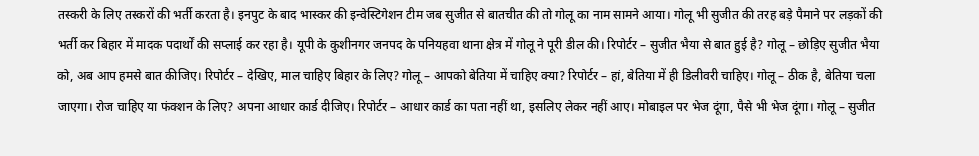तस्करी के लिए तस्करों की भर्ती करता है। इनपुट के बाद भास्कर की इन्वेस्टिगेशन टीम जब सुजीत से बातचीत की तो गोलू का नाम सामने आया। गोलू भी सुजीत की तरह बड़े पैमाने पर लड़कों की भर्ती कर बिहार में मादक पदार्थों की सप्लाई कर रहा है। यूपी के कुशीनगर जनपद के पनियहवा थाना क्षेत्र में गोलू ने पूरी डील की। रिपोर्टर – सुजीत भैया से बात हुई है? गोलू – छोड़िए सुजीत भैया को, अब आप हमसे बात कीजिए। रिपोर्टर – देखिए, माल चाहिए बिहार के लिए? गोलू – आपको बेतिया में चाहिए क्या? रिपोर्टर – हां, बेतिया में ही डिलीवरी चाहिए। गोलू – ठीक है, बेतिया चला जाएगा। रोज चाहिए या फंक्शन के लिए? अपना आधार कार्ड दीजिए। रिपोर्टर – आधार कार्ड का पता नहीं था, इसलिए लेकर नहीं आए। मोबाइल पर भेज दूंगा, पैसे भी भेज दूंगा। गोलू – सुजीत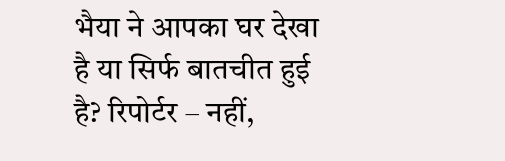भैया ने आपका घर देखा है या सिर्फ बातचीत हुई है? रिपोर्टर – नहीं,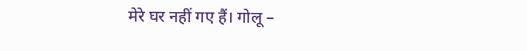मेरे घर नहीं गए हैं। गोलू –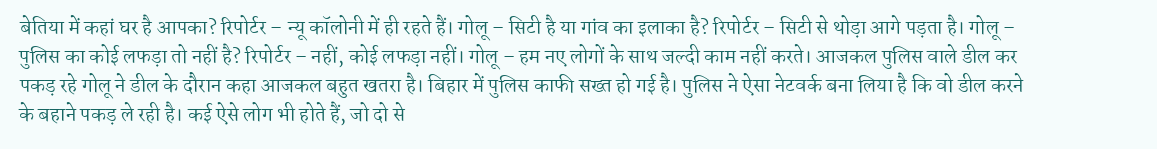बेतिया में कहां घर है आपका? रिपोर्टर – न्यू कॉलोनी में ही रहते हैं। गोलू – सिटी है या गांव का इलाका है? रिपोर्टर – सिटी से थोड़ा आगे पड़ता है। गोलू – पुलिस का कोई लफड़ा तो नहीं है? रिपोर्टर – नहीं, कोई लफड़ा नहीं। गोलू – हम नए लोगों के साथ जल्दी काम नहीं करते। आजकल पुलिस वाले डील कर पकड़ रहे गोलू ने डील के दौरान कहा आजकल बहुत खतरा है। बिहार में पुलिस काफी सख्त हो गई है। पुलिस ने ऐसा नेटवर्क बना लिया है कि वो डील करने के बहाने पकड़ ले रही है। कई ऐसे लोग भी होते हैं, जो दो से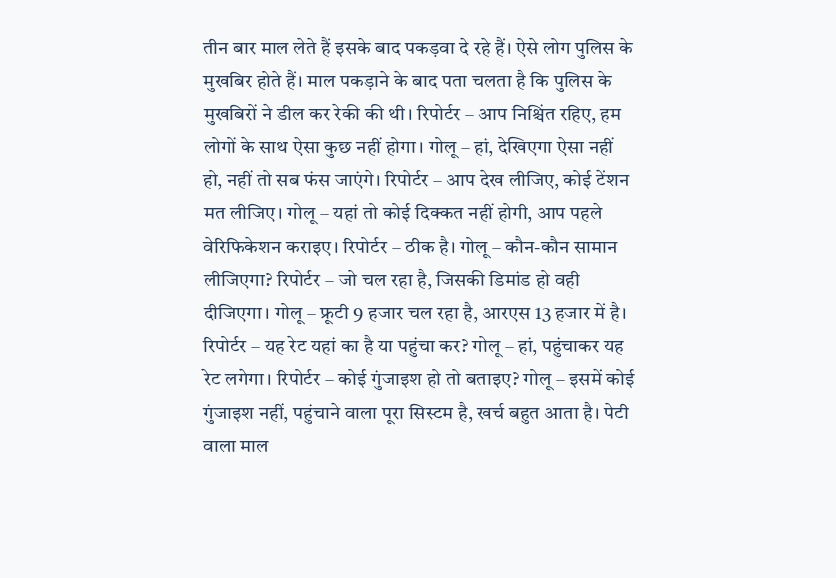तीन बार माल लेते हैं इसके बाद पकड़वा दे रहे हैं। ऐसे लोग पुलिस के मुखबिर होते हैं। माल पकड़ाने के बाद पता चलता है कि पुलिस के मुखबिरों ने डील कर रेकी की थी। रिपोर्टर – आप निश्चिंत रहिए, हम लोगों के साथ ऐसा कुछ नहीं होगा। गोलू – हां, देखिएगा ऐसा नहीं हो, नहीं तो सब फंस जाएंगे। रिपोर्टर – आप देख लीजिए, कोई टेंशन मत लीजिए। गोलू – यहां तो कोई दिक्कत नहीं होगी, आप पहले वेरिफिकेशन कराइए। रिपोर्टर – ठीक है। गोलू – कौन-कौन सामान लीजिएगा? रिपोर्टर – जो चल रहा है, जिसकी डिमांड हो वही दीजिएगा। गोलू – फ्रूटी 9 हजार चल रहा है, आरएस 13 हजार में है। रिपोर्टर – यह रेट यहां का है या पहुंचा कर? गोलू – हां, पहुंचाकर यह रेट लगेगा। रिपोर्टर – कोई गुंजाइश हो तो बताइए? गोलू – इसमें कोई गुंजाइश नहीं, पहुंचाने वाला पूरा सिस्टम है, खर्च बहुत आता है। पेटी वाला माल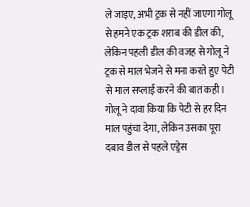ले जाइए, अभी ट्रक से नहीं जाएगा गोलू से हमने एक ट्रक शराब की डील की, लेकिन पहली डील की वजह से गोलू ने ट्रक से माल भेजने से मना करते हुए पेटी से माल सप्लाई करने की बात कही। गोलू ने दावा किया कि पेटी से हर दिन माल पहुंचा देगा, लेकिन उसका पूरा दबाव डील से पहले एड्रेस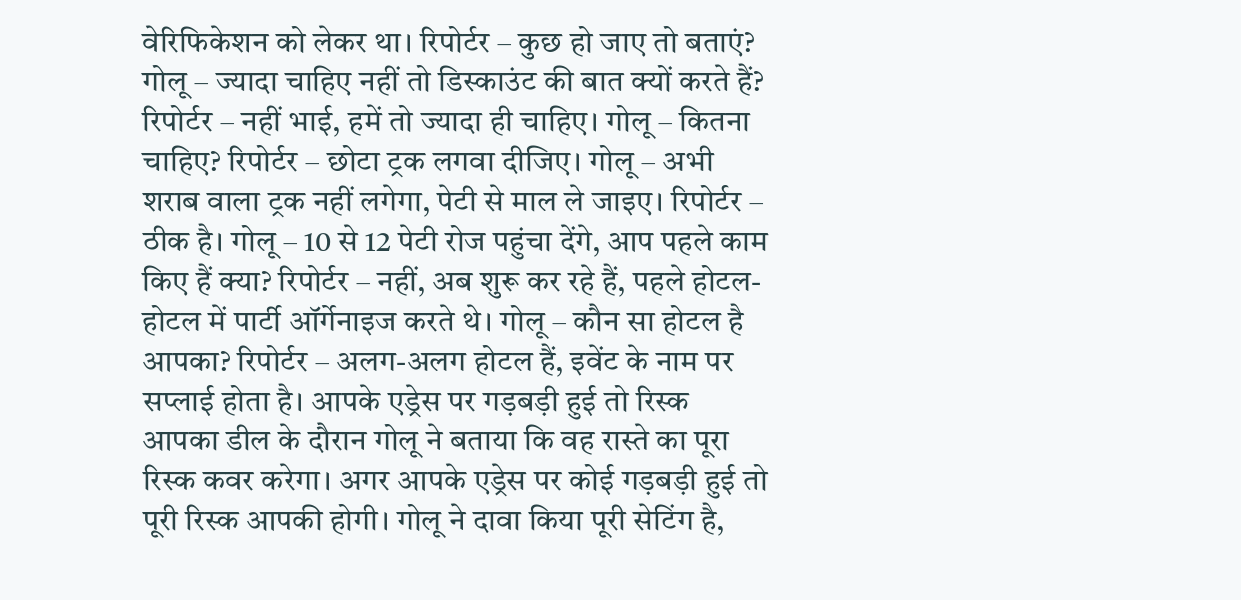वेरिफिकेशन को लेकर था। रिपोर्टर – कुछ हो जाए तो बताएं? गोलू – ज्यादा चाहिए नहीं तो डिस्काउंट की बात क्यों करते हैं? रिपोर्टर – नहीं भाई, हमें तो ज्यादा ही चाहिए। गोलू – कितना चाहिए? रिपोर्टर – छोटा ट्रक लगवा दीजिए। गोलू – अभी शराब वाला ट्रक नहीं लगेगा, पेटी से माल ले जाइए। रिपोर्टर – ठीक है। गोलू – 10 से 12 पेटी रोज पहुंचा देंगे, आप पहले काम किए हैं क्या? रिपोर्टर – नहीं, अब शुरू कर रहे हैं, पहले होटल-होटल में पार्टी ऑर्गेनाइज करते थे। गोलू – कौन सा होटल है आपका? रिपोर्टर – अलग-अलग होटल हैं, इवेंट के नाम पर सप्लाई होता है। आपके एड्रेस पर गड़बड़ी हुई तो रिस्क आपका डील के दौरान गोलू ने बताया कि वह रास्ते का पूरा रिस्क कवर करेगा। अगर आपके एड्रेस पर कोई गड़बड़ी हुई तो पूरी रिस्क आपकी होगी। गोलू ने दावा किया पूरी सेटिंग है,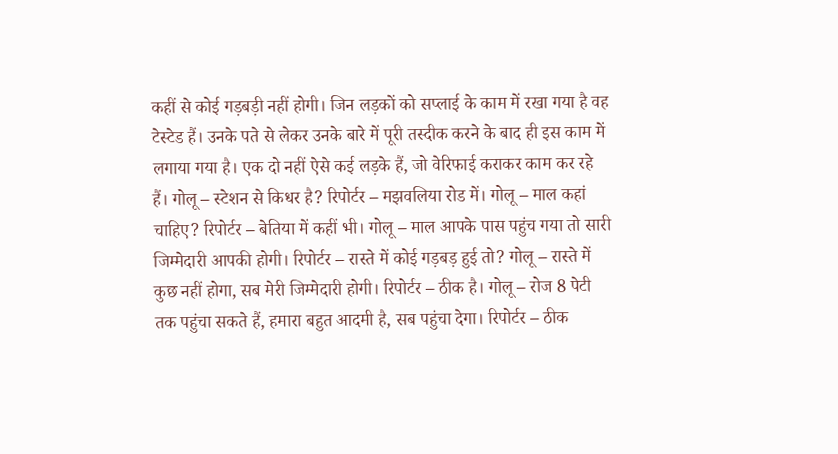कहीं से कोई गड़बड़ी नहीं होगी। जिन लड़कों को सप्लाई के काम में रखा गया है वह टेस्टेड हैं। उनके पते से लेकर उनके बारे में पूरी तस्दीक करने के बाद ही इस काम में लगाया गया है। एक दो नहीं ऐसे कई लड़के हैं, जो वेरिफाई कराकर काम कर रहे हैं। गोलू – स्टेशन से किधर है? रिपोर्टर – मझवलिया रोड में। गोलू – माल कहां चाहिए? रिपोर्टर – बेतिया में कहीं भी। गोलू – माल आपके पास पहुंच गया तो सारी जिम्मेदारी आपकी होगी। रिपोर्टर – रास्ते में कोई गड़बड़ हुई तो? गोलू – रास्ते में कुछ नहीं होगा, सब मेरी जिम्मेदारी होगी। रिपोर्टर – ठीक है। गोलू – रोज 8 पेटी तक पहुंचा सकते हैं, हमारा बहुत आदमी है, सब पहुंचा देगा। रिपोर्टर – ठीक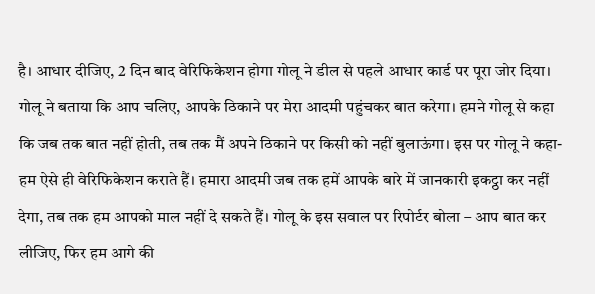है। आधार दीजिए, 2 दिन बाद वेरिफिकेशन होगा गोलू ने डील से पहले आधार कार्ड पर पूरा जोर दिया। गोलू ने बताया कि आप चलिए, आपके ठिकाने पर मेरा आदमी पहुंचकर बात करेगा। हमने गोलू से कहा कि जब तक बात नहीं होती, तब तक मैं अपने ठिकाने पर किसी को नहीं बुलाऊंगा। इस पर गोलू ने कहा- हम ऐसे ही वेरिफिकेशन कराते हैं। हमारा आदमी जब तक हमें आपके बारे में जानकारी इकट्ठा कर नहीं देगा, तब तक हम आपको माल नहीं दे सकते हैं। गोलू के इस सवाल पर रिपोर्टर बोला – आप बात कर लीजिए, फिर हम आगे की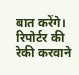बात करेंगे। रिपोर्टर की रेकी करवाने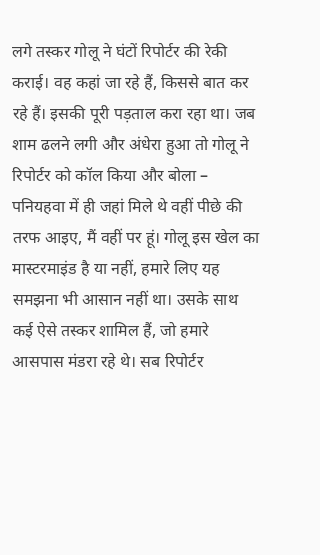लगे तस्कर गोलू ने घंटों रिपोर्टर की रेकी कराई। वह कहां जा रहे हैं, किससे बात कर रहे हैं। इसकी पूरी पड़ताल करा रहा था। जब शाम ढलने लगी और अंधेरा हुआ तो गोलू ने रिपोर्टर को कॉल किया और बोला – पनियहवा में ही जहां मिले थे वहीं पीछे की तरफ आइए, मैं वहीं पर हूं। गोलू इस खेल का मास्टरमाइंड है या नहीं, हमारे लिए यह समझना भी आसान नहीं था। उसके साथ कई ऐसे तस्कर शामिल हैं, जो हमारे आसपास मंडरा रहे थे। सब रिपोर्टर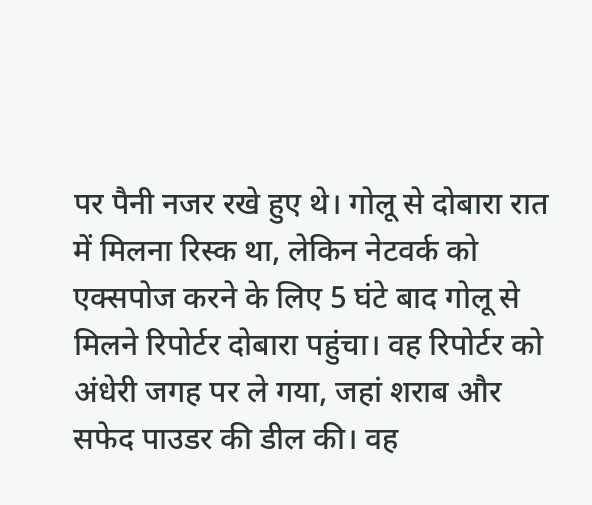पर पैनी नजर रखे हुए थे। गोलू से दोबारा रात में मिलना रिस्क था, लेकिन नेटवर्क को एक्सपोज करने के लिए 5 घंटे बाद गोलू से मिलने रिपोर्टर दोबारा पहुंचा। वह रिपोर्टर को अंधेरी जगह पर ले गया, जहां शराब और सफेद पाउडर की डील की। वह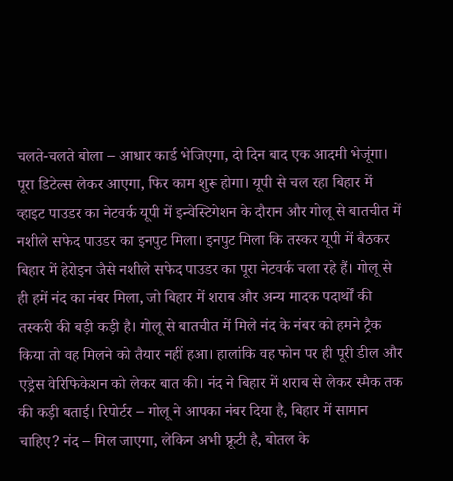चलते-चलते बोला – आधार कार्ड भेजिएगा, दो दिन बाद एक आदमी भेजूंगा। पूरा डिटेल्स लेकर आएगा, फिर काम शुरू होगा। यूपी से चल रहा बिहार में व्हाइट पाउडर का नेटवर्क यूपी में इन्वेस्टिगेशन के दौरान और गोलू से बातचीत में नशीले सफेद पाउडर का इनपुट मिला। इनपुट मिला कि तस्कर यूपी में बैठकर बिहार में हेरोइन जैसे नशीले सफेद पाउडर का पूरा नेटवर्क चला रहे हैं। गोलू से ही हमें नंद का नंबर मिला, जो बिहार में शराब और अन्य मादक पदार्थों की तस्करी की बड़ी कड़ी है। गोलू से बातचीत में मिले नंद के नंबर को हमने ट्रैक किया तो वह मिलने को तैयार नहीं हआ। हालांकि वह फोन पर ही पूरी डील और एड्रेस वेरिफिकेशन को लेकर बात की। नंद ने बिहार में शराब से लेकर स्मैक तक की कड़ी बताई। रिपोर्टर – गोलू ने आपका नंबर दिया है, बिहार में सामान चाहिए? नंद – मिल जाएगा, लेकिन अभी फ्रूटी है, बोतल के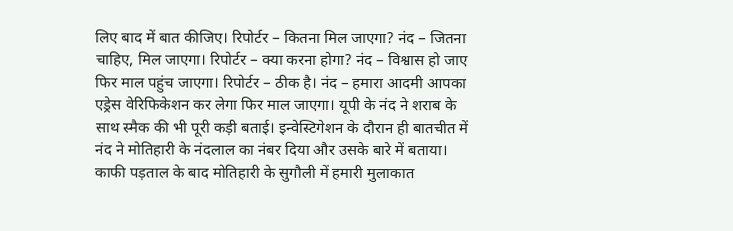लिए बाद में बात कीजिए। रिपोर्टर – कितना मिल जाएगा? नंद – जितना चाहिए, मिल जाएगा। रिपोर्टर – क्या करना होगा? नंद – विश्वास हो जाए फिर माल पहुंच जाएगा। रिपोर्टर – ठीक है। नंद – हमारा आदमी आपका एड्रेस वेरिफिकेशन कर लेगा फिर माल जाएगा। यूपी के नंद ने शराब के साथ स्मैक की भी पूरी कड़ी बताई। इन्वेस्टिगेशन के दौरान ही बातचीत में नंद ने मोतिहारी के नंदलाल का नंबर दिया और उसके बारे में बताया। काफी पड़ताल के बाद मोतिहारी के सुगौली में हमारी मुलाकात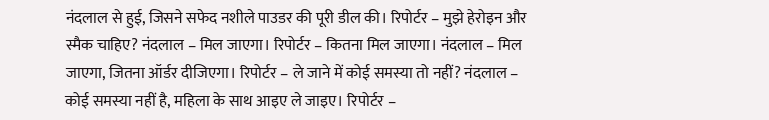नंदलाल से हुई, जिसने सफेद नशीले पाउडर की पूरी डील की। रिपोर्टर – मुझे हेरोइन और स्मैक चाहिए? नंदलाल – मिल जाएगा। रिपोर्टर – कितना मिल जाएगा। नंदलाल – मिल जाएगा, जितना ऑर्डर दीजिएगा। रिपोर्टर – ले जाने में कोई समस्या तो नहीं? नंदलाल – कोई समस्या नहीं है, महिला के साथ आइए ले जाइए। रिपोर्टर –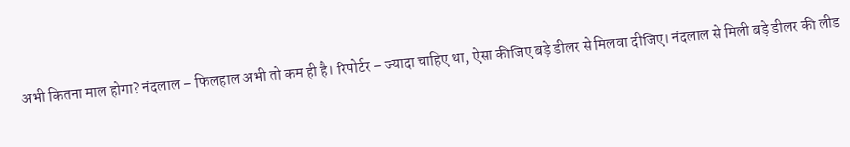अभी कितना माल होगा? नंदलाल – फिलहाल अभी तो कम ही है। रिपोर्टर – ज्यादा चाहिए था, ऐसा कीजिए बड़े डीलर से मिलवा दीजिए। नंदलाल से मिली बड़े डीलर की लीड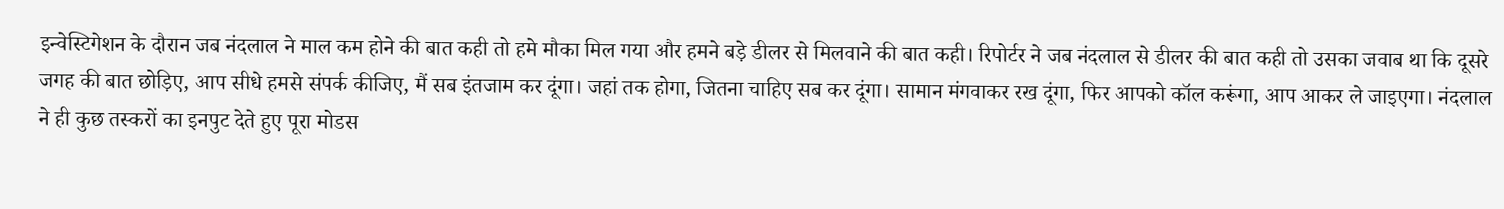इन्वेस्टिगेशन के दौरान जब नंदलाल ने माल कम होने की बात कही तो हमे मौका मिल गया और हमने बड़े डीलर से मिलवाने की बात कही। रिपोर्टर ने जब नंदलाल से डीलर की बात कही तो उसका जवाब था कि दूसरे जगह की बात छोड़िए, आप सीधे हमसे संपर्क कीजिए, मैं सब इंतजाम कर दूंगा। जहां तक होगा, जितना चाहिए सब कर दूंगा। सामान मंगवाकर रख दूंगा, फिर आपको कॉल करूंगा, आप आकर ले जाइएगा। नंदलाल ने ही कुछ तस्करों का इनपुट देते हुए पूरा मोडस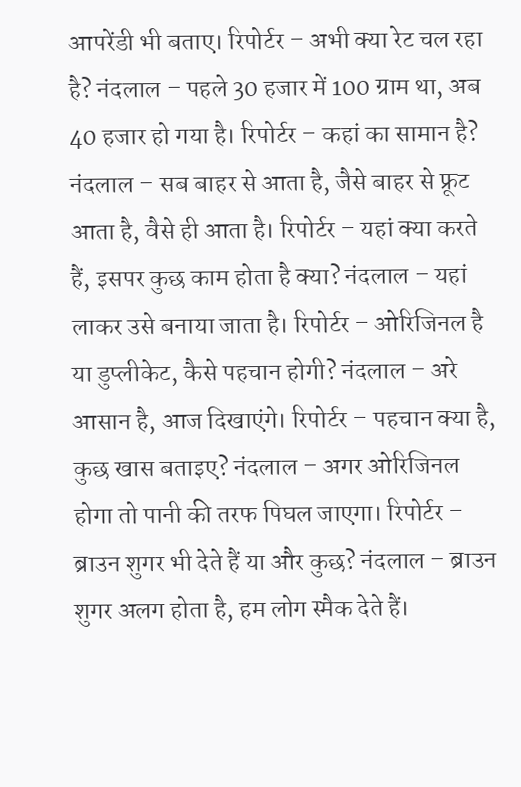आपरेंडी भी बताए। रिपोर्टर – अभी क्या रेट चल रहा है? नंदलाल – पहले 30 हजार में 100 ग्राम था, अब 40 हजार हो गया है। रिपोर्टर – कहां का सामान है? नंदलाल – सब बाहर से आता है, जैसे बाहर से फ्रूट आता है, वैसे ही आता है। रिपोर्टर – यहां क्या करते हैं, इसपर कुछ काम होता है क्या? नंदलाल – यहां लाकर उसे बनाया जाता है। रिपोर्टर – ओरिजिनल है या डुप्लीकेट, कैसे पहचान होगी? नंदलाल – अरे आसान है, आज दिखाएंगे। रिपोर्टर – पहचान क्या है, कुछ खास बताइए? नंदलाल – अगर ओरिजिनल होगा तो पानी की तरफ पिघल जाएगा। रिपोर्टर – ब्राउन शुगर भी देते हैं या और कुछ? नंदलाल – ब्राउन शुगर अलग होता है, हम लोग स्मैक देते हैं।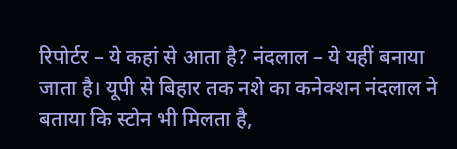रिपोर्टर – ये कहां से आता है? नंदलाल – ये यहीं बनाया जाता है। यूपी से बिहार तक नशे का कनेक्शन नंदलाल ने बताया कि स्टोन भी मिलता है,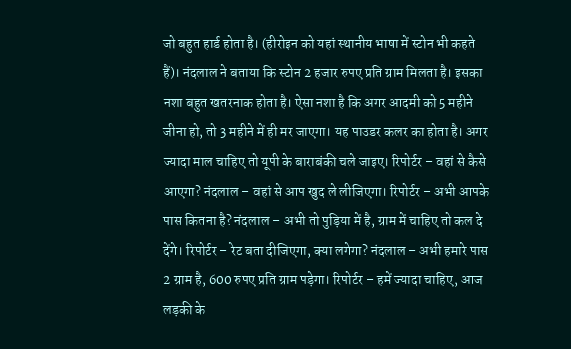जो बहुत हार्ड होता है। (हीरोइन को यहां स्थानीय भाषा में स्टोन भी कहते हैं)। नंदलाल ने बताया कि स्टोन 2 हजार रुपए प्रति ग्राम मिलता है। इसका नशा बहुत खतरनाक होता है। ऐसा नशा है कि अगर आदमी को 5 महीने जीना हो, तो 3 महीने में ही मर जाएगा। यह पाउडर कलर का होता है। अगर ज्यादा माल चाहिए तो यूपी के बाराबंकी चले जाइए। रिपोर्टर – वहां से कैसे आएगा? नंदलाल – वहां से आप खुद ले लीजिएगा। रिपोर्टर – अभी आपके पास कितना है? नंदलाल – अभी तो पुड़िया में है, ग्राम में चाहिए तो कल दे देंगे। रिपोर्टर – रेट बता दीजिएगा, क्या लगेगा? नंदलाल – अभी हमारे पास 2 ग्राम है, 600 रुपए प्रति ग्राम पड़ेगा। रिपोर्टर – हमें ज्यादा चाहिए, आज लड़की के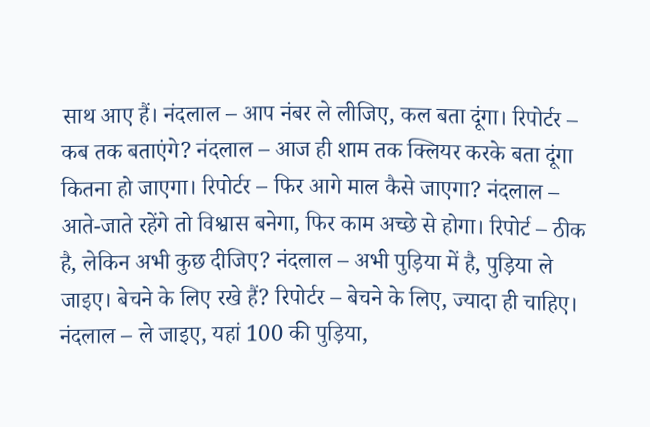साथ आए हैं। नंदलाल – आप नंबर ले लीजिए, कल बता दूंगा। रिपोर्टर – कब तक बताएंगे? नंदलाल – आज ही शाम तक क्लियर करके बता दूंगा कितना हो जाएगा। रिपोर्टर – फिर आगे माल कैसे जाएगा? नंदलाल – आते-जाते रहेंगे तो विश्वास बनेगा, फिर काम अच्छे से होगा। रिपोर्ट – ठीक है, लेकिन अभी कुछ दीजिए? नंदलाल – अभी पुड़िया में है, पुड़िया ले जाइए। बेचने के लिए रखे हैं? रिपोर्टर – बेचने के लिए, ज्यादा ही चाहिए। नंदलाल – ले जाइए, यहां 100 की पुड़िया,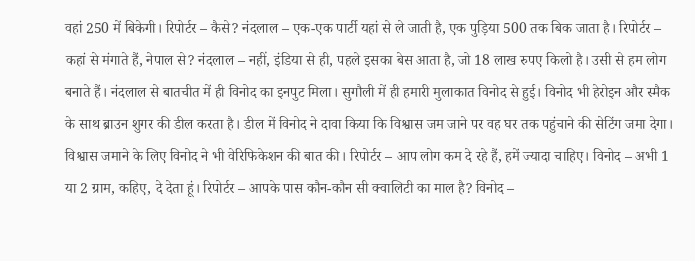वहां 250 में बिकेगी। रिपोर्टर – कैसे? नंदलाल – एक-एक पार्टी यहां से ले जाती है, एक पुड़िया 500 तक बिक जाता है। रिपोर्टर – कहां से मंगाते हैं, नेपाल से? नंदलाल – नहीं, इंडिया से ही, पहले इसका बेस आता है, जो 18 लाख रुपए किलो है। उसी से हम लोग बनाते हैं। नंदलाल से बातचीत में ही विनोद का इनपुट मिला। सुगौली में ही हमारी मुलाकात विनोद से हुई। विनोद भी हेरोइन और स्मैक के साथ ब्राउन शुगर की डील करता है। डील में विनोद ने दावा किया कि विश्वास जम जाने पर वह घर तक पहुंचाने की सेटिंग जमा देगा। विश्वास जमाने के लिए विनोद ने भी वेरिफिकेशन की बात की। रिपोर्टर – आप लोग कम दे रहे हैं, हमें ज्यादा चाहिए। विनोद – अभी 1 या 2 ग्राम, कहिए, दे देता हूं। रिपोर्टर – आपके पास कौन-कौन सी क्वालिटी का माल है? विनोद –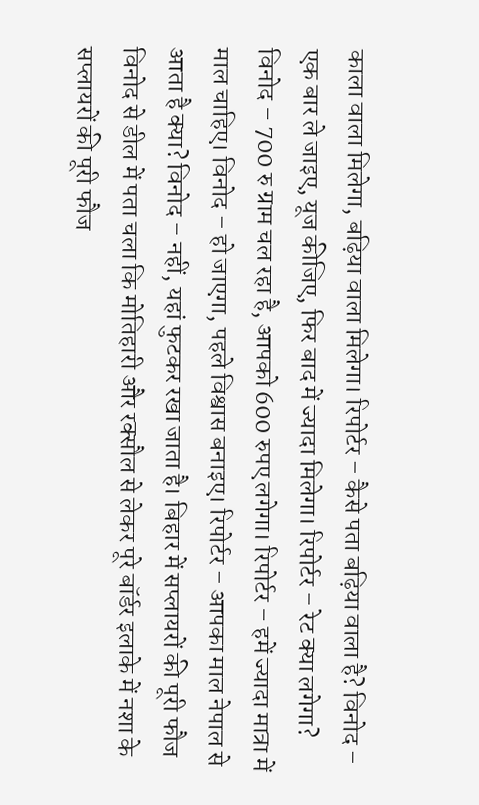काला वाला मिलेगा, बढ़िया वाला मिलेगा। रिपोर्टर – कैसे पता बढ़िया वाला है? विनोद – एक बार ले जाइए, यूज कीजिए, फिर बाद में ज्यादा मिलेगा। रिपोर्टर – रेट क्या लगेगा? विनोद – 700 रु ग्राम चल रहा है, आपको 600 रुपए लगेगा। रिपोर्टर – हमें ज्यादा मात्रा में माल चाहिए। विनोद – हो जाएगा, पहले विश्वास बनाइए। रिपोर्टर – आपका माल नेपाल से आता है क्या? विनोद – नहीं, यहां फुटकर रखा जाता है। बिहार में सप्लायरों की पूरी फौज विनोद से डील में पता चला कि मोतिहारी और रक्सौल से लेकर पूरे बॉर्डर इलाके में नशा के सप्लायरों की पूरी फौज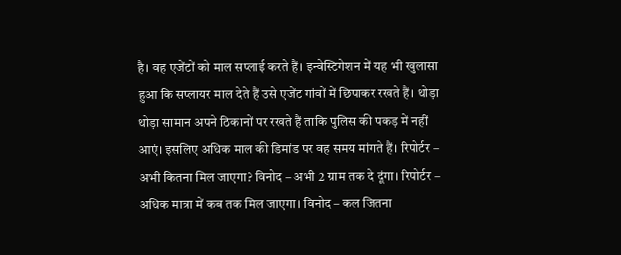है। वह एजेंटों को माल सप्लाई करते हैं। इन्वेस्टिगेशन में यह भी खुलासा हुआ कि सप्लायर माल देते हैं उसे एजेंट गांवों में छिपाकर रखते हैं। थोड़ा थोड़ा सामान अपने ठिकानों पर रखते हैं ताकि पुलिस की पकड़ में नहीं आएं। इसलिए अधिक माल की डिमांड पर वह समय मांगते हैं। रिपोर्टर – अभी कितना मिल जाएगा? विनोद – अभी 2 ग्राम तक दे दूंगा। रिपोर्टर – अधिक मात्रा में कब तक मिल जाएगा। विनोद – कल जितना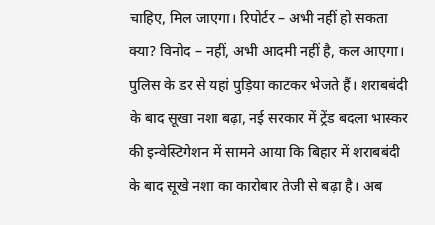चाहिए, मिल जाएगा। रिपोर्टर – अभी नहीं हो सकता क्या? विनोद – नहीं, अभी आदमी नहीं है, कल आएगा। पुलिस के डर से यहां पुड़िया काटकर भेजते हैं। शराबबंदी के बाद सूखा नशा बढ़ा, नई सरकार में ट्रेंड बदला भास्कर की इन्वेस्टिगेशन में सामने आया कि बिहार में शराबबंदी के बाद सूखे नशा का कारोबार तेजी से बढ़ा है। अब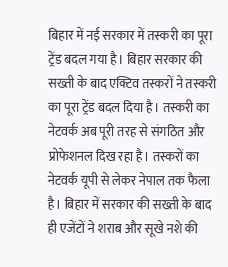बिहार में नई सरकार में तस्करी का पूरा ट्रेंड बदल गया है। बिहार सरकार की सख्ती के बाद एक्टिव तस्करों ने तस्करी का पूरा ट्रेंड बदल दिया है। तस्करी का नेटवर्क अब पूरी तरह से संगठित और प्रोफेशनल दिख रहा है। तस्करों का नेटवर्क यूपी से लेकर नेपाल तक फैला है। बिहार में सरकार की सख्ती के बाद ही एजेंटों ने शराब और सूखे नशे की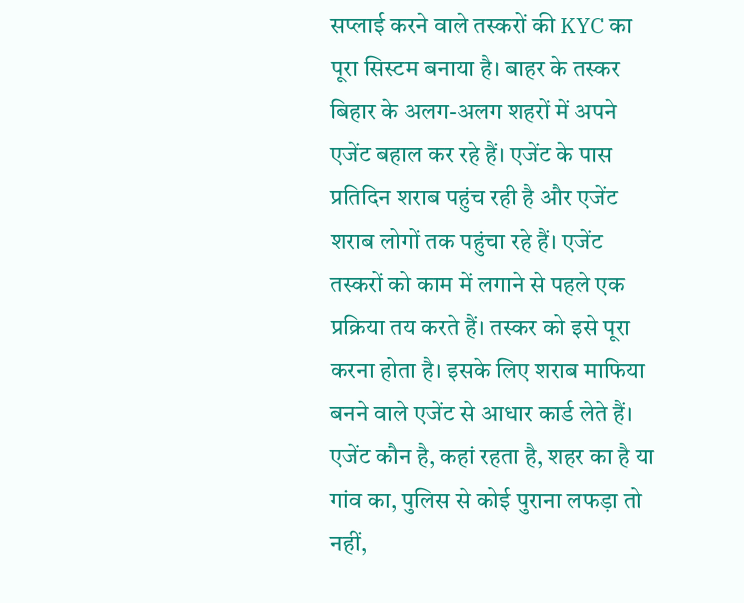सप्लाई करने वाले तस्करों की KYC का पूरा सिस्टम बनाया है। बाहर के तस्कर बिहार के अलग-अलग शहरों में अपने एजेंट बहाल कर रहे हैं। एजेंट के पास प्रतिदिन शराब पहुंच रही है और एजेंट शराब लोगों तक पहुंचा रहे हैं। एजेंट तस्करों को काम में लगाने से पहले एक प्रक्रिया तय करते हैं। तस्कर को इसे पूरा करना होता है। इसके लिए शराब माफिया बनने वाले एजेंट से आधार कार्ड लेते हैं। एजेंट कौन है, कहां रहता है, शहर का है या गांव का, पुलिस से कोई पुराना लफड़ा तो नहीं,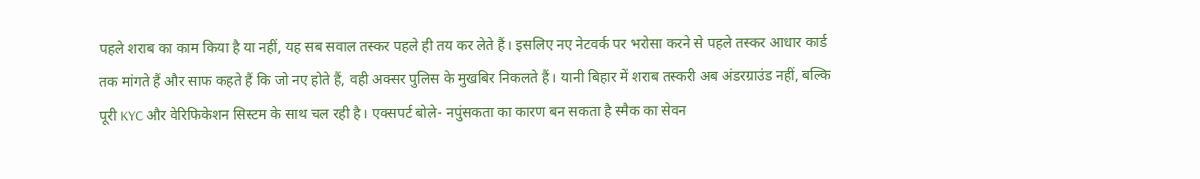पहले शराब का काम किया है या नहीं, यह सब सवाल तस्कर पहले ही तय कर लेते हैं। इसलिए नए नेटवर्क पर भरोसा करने से पहले तस्कर आधार कार्ड तक मांगते हैं और साफ कहते हैं कि जो नए होते हैं, वही अक्सर पुलिस के मुखबिर निकलते हैं। यानी बिहार में शराब तस्करी अब अंडरग्राउंड नहीं, बल्कि पूरी KYC और वेरिफिकेशन सिस्टम के साथ चल रही है। एक्सपर्ट बोले- नपुंसकता का कारण बन सकता है स्मैक का सेवन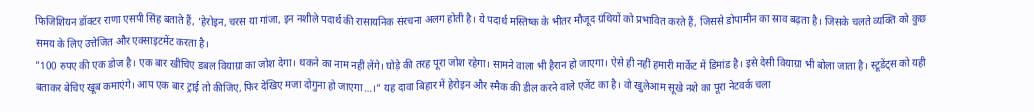फिजिशियन डॉक्टर राणा एसपी सिंह बताते हैं, ‘हेरोइन, चरस या गांजा, इन नशीले पदार्थ की रासायनिक संरचना अलग होती है। ये पदार्थ मस्तिष्क के भीतर मौजूद ग्रंथियों को प्रभावित करते हैं, जिससे डोपामीन का स्राव बढ़ता है। जिसके चलते व्यक्ति को कुछ समय के लिए उत्तेजित और एक्साइटमेंट करता है।
“100 रुपए की एक डोज है। एक बार खींचिए डबल वियाग्रा का जोश देगा। थकने का नाम नहीं लेंगे। घोड़े की तरह पूरा जोश रहेगा। सामने वाला भी हैरान हो जाएगा। ऐसे ही नहीं हमारी मार्केट में डिमांड है। इसे देसी वियाग्रा भी बोला जाता है। स्टूडेंट्स को यही बताकर बेचिए खूब कमाएंगे। आप एक बार ट्राई तो कीजिए, फिर देखिए मजा दोगुना हो जाएगा…।” यह दावा बिहार में हेरोइन और स्मैक की डील करने वाले एजेंट का है। वो खुलेआम सूखे नशे का पूरा नेटवर्क चला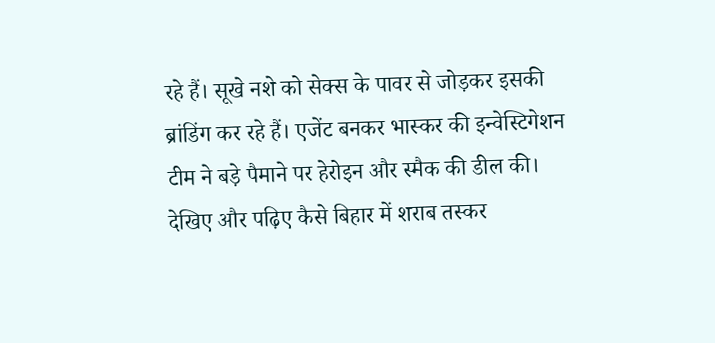रहे हैं। सूखे नशे को सेक्स के पावर से जोड़कर इसकी ब्रांडिंग कर रहे हैं। एजेंट बनकर भास्कर की इन्वेस्टिगेशन टीम ने बड़े पैमाने पर हेरोइन और स्मैक की डील की। देखिए और पढ़िए कैसे बिहार में शराब तस्कर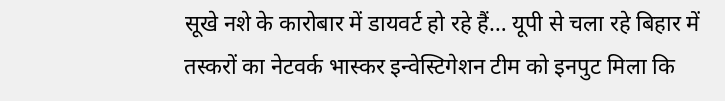सूखे नशे के कारोबार में डायवर्ट हो रहे हैं… यूपी से चला रहे बिहार में तस्करों का नेटवर्क भास्कर इन्वेस्टिगेशन टीम को इनपुट मिला कि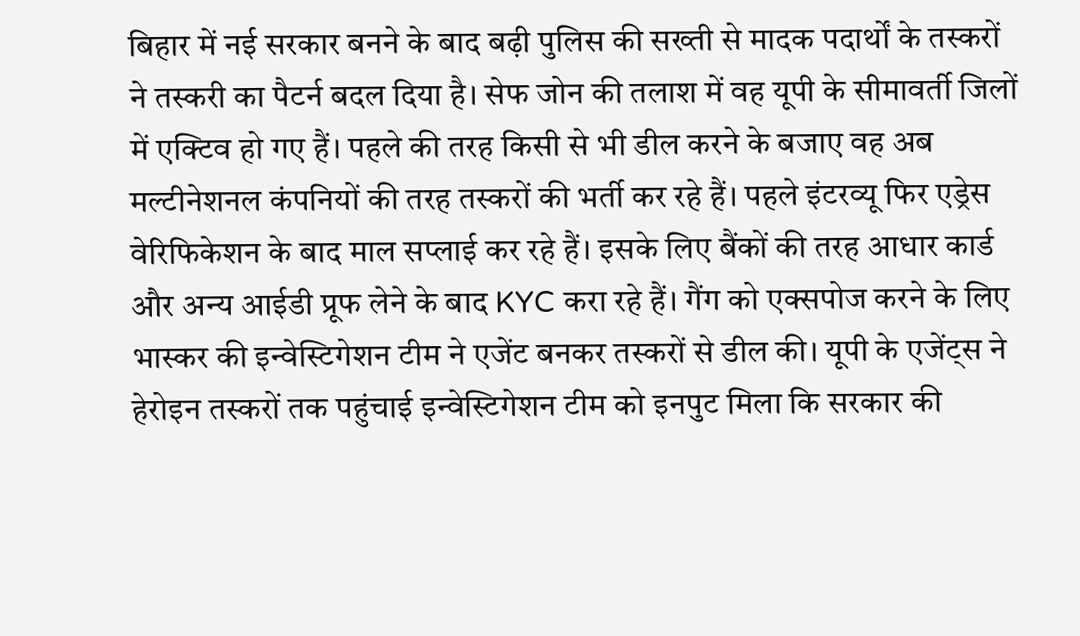बिहार में नई सरकार बनने के बाद बढ़ी पुलिस की सख्ती से मादक पदार्थों के तस्करों ने तस्करी का पैटर्न बदल दिया है। सेफ जोन की तलाश में वह यूपी के सीमावर्ती जिलों में एक्टिव हो गए हैं। पहले की तरह किसी से भी डील करने के बजाए वह अब मल्टीनेशनल कंपनियों की तरह तस्करों की भर्ती कर रहे हैं। पहले इंटरव्यू फिर एड्रेस वेरिफिकेशन के बाद माल सप्लाई कर रहे हैं। इसके लिए बैंकों की तरह आधार कार्ड और अन्य आईडी प्रूफ लेने के बाद KYC करा रहे हैं। गैंग को एक्सपोज करने के लिए भास्कर की इन्वेस्टिगेशन टीम ने एजेंट बनकर तस्करों से डील की। यूपी के एजेंट्स ने हेरोइन तस्करों तक पहुंचाई इन्वेस्टिगेशन टीम को इनपुट मिला कि सरकार की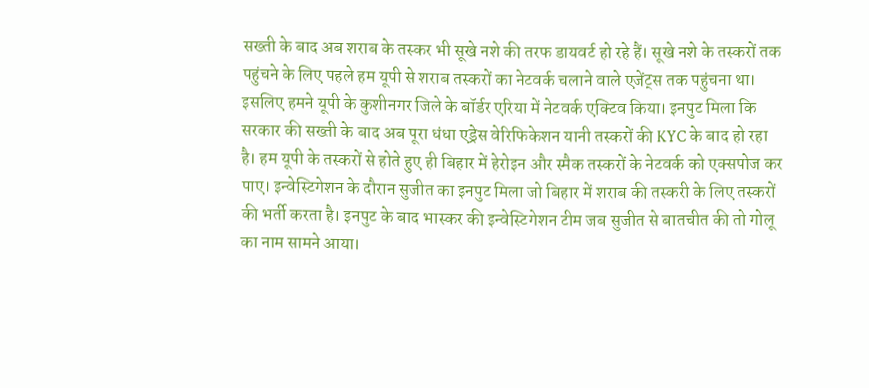सख्ती के बाद अब शराब के तस्कर भी सूखे नशे की तरफ डायवर्ट हो रहे हैं। सूखे नशे के तस्करों तक पहुंचने के लिए पहले हम यूपी से शराब तस्करों का नेटवर्क चलाने वाले एजेंट्स तक पहुंचना था। इसलिए हमने यूपी के कुशीनगर जिले के बॉर्डर एरिया में नेटवर्क एक्टिव किया। इनपुट मिला कि सरकार की सख्ती के बाद अब पूरा धंधा एड्रेस वेरिफिकेशन यानी तस्करों की KYC के बाद हो रहा है। हम यूपी के तस्करों से होते हुए ही बिहार में हेरोइन और स्मैक तस्करों के नेटवर्क को एक्सपोज कर पाए। इन्वेस्टिगेशन के दौरान सुजीत का इनपुट मिला जो बिहार में शराब की तस्करी के लिए तस्करों की भर्ती करता है। इनपुट के बाद भास्कर की इन्वेस्टिगेशन टीम जब सुजीत से बातचीत की तो गोलू का नाम सामने आया।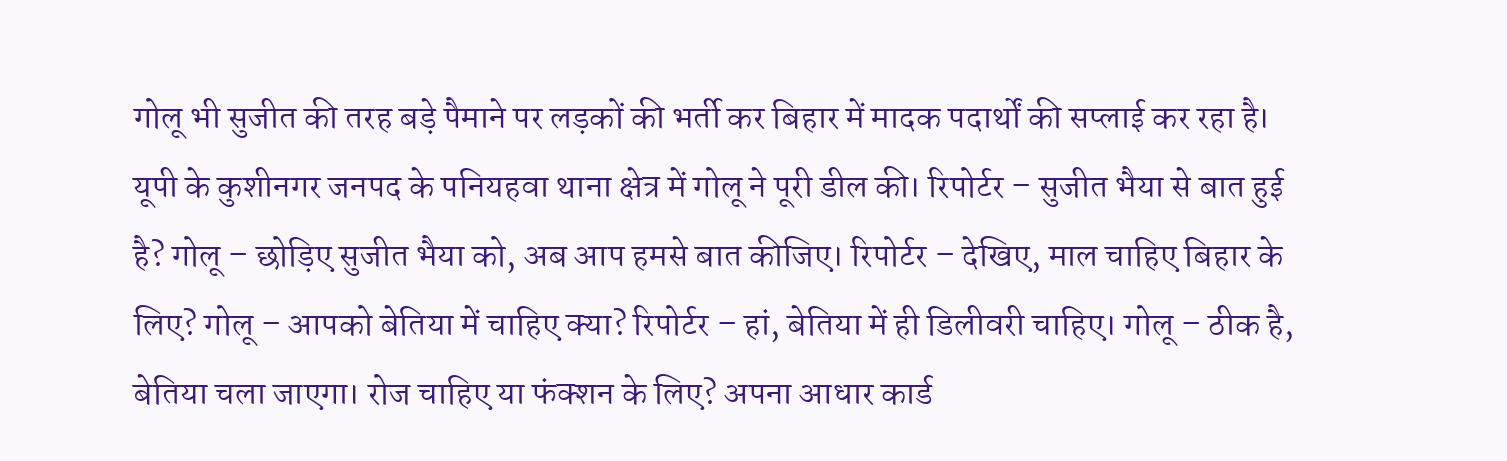गोलू भी सुजीत की तरह बड़े पैमाने पर लड़कों की भर्ती कर बिहार में मादक पदार्थों की सप्लाई कर रहा है। यूपी के कुशीनगर जनपद के पनियहवा थाना क्षेत्र में गोलू ने पूरी डील की। रिपोर्टर – सुजीत भैया से बात हुई है? गोलू – छोड़िए सुजीत भैया को, अब आप हमसे बात कीजिए। रिपोर्टर – देखिए, माल चाहिए बिहार के लिए? गोलू – आपको बेतिया में चाहिए क्या? रिपोर्टर – हां, बेतिया में ही डिलीवरी चाहिए। गोलू – ठीक है, बेतिया चला जाएगा। रोज चाहिए या फंक्शन के लिए? अपना आधार कार्ड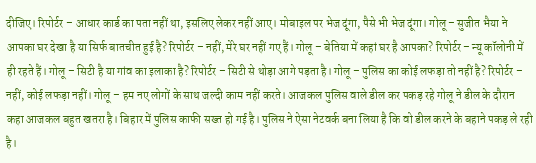दीजिए। रिपोर्टर – आधार कार्ड का पता नहीं था, इसलिए लेकर नहीं आए। मोबाइल पर भेज दूंगा, पैसे भी भेज दूंगा। गोलू – सुजीत भैया ने आपका घर देखा है या सिर्फ बातचीत हुई है? रिपोर्टर – नहीं, मेरे घर नहीं गए हैं। गोलू – बेतिया में कहां घर है आपका? रिपोर्टर – न्यू कॉलोनी में ही रहते हैं। गोलू – सिटी है या गांव का इलाका है? रिपोर्टर – सिटी से थोड़ा आगे पड़ता है। गोलू – पुलिस का कोई लफड़ा तो नहीं है? रिपोर्टर – नहीं, कोई लफड़ा नहीं। गोलू – हम नए लोगों के साथ जल्दी काम नहीं करते। आजकल पुलिस वाले डील कर पकड़ रहे गोलू ने डील के दौरान कहा आजकल बहुत खतरा है। बिहार में पुलिस काफी सख्त हो गई है। पुलिस ने ऐसा नेटवर्क बना लिया है कि वो डील करने के बहाने पकड़ ले रही है।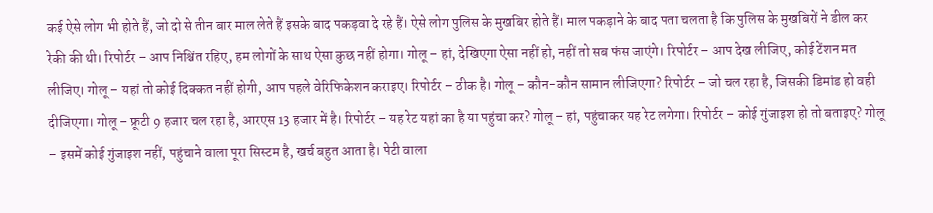कई ऐसे लोग भी होते हैं, जो दो से तीन बार माल लेते हैं इसके बाद पकड़वा दे रहे हैं। ऐसे लोग पुलिस के मुखबिर होते हैं। माल पकड़ाने के बाद पता चलता है कि पुलिस के मुखबिरों ने डील कर रेकी की थी। रिपोर्टर – आप निश्चिंत रहिए, हम लोगों के साथ ऐसा कुछ नहीं होगा। गोलू – हां, देखिएगा ऐसा नहीं हो, नहीं तो सब फंस जाएंगे। रिपोर्टर – आप देख लीजिए, कोई टेंशन मत लीजिए। गोलू – यहां तो कोई दिक्कत नहीं होगी, आप पहले वेरिफिकेशन कराइए। रिपोर्टर – ठीक है। गोलू – कौन-कौन सामान लीजिएगा? रिपोर्टर – जो चल रहा है, जिसकी डिमांड हो वही दीजिएगा। गोलू – फ्रूटी 9 हजार चल रहा है, आरएस 13 हजार में है। रिपोर्टर – यह रेट यहां का है या पहुंचा कर? गोलू – हां, पहुंचाकर यह रेट लगेगा। रिपोर्टर – कोई गुंजाइश हो तो बताइए? गोलू – इसमें कोई गुंजाइश नहीं, पहुंचाने वाला पूरा सिस्टम है, खर्च बहुत आता है। पेटी वाला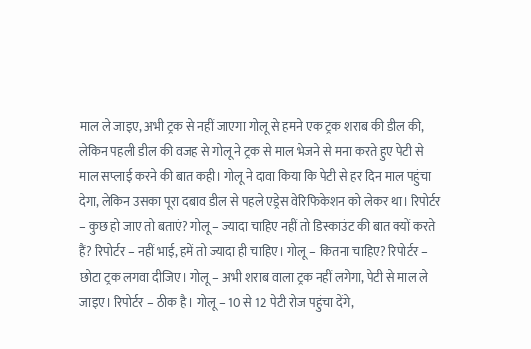माल ले जाइए, अभी ट्रक से नहीं जाएगा गोलू से हमने एक ट्रक शराब की डील की, लेकिन पहली डील की वजह से गोलू ने ट्रक से माल भेजने से मना करते हुए पेटी से माल सप्लाई करने की बात कही। गोलू ने दावा किया कि पेटी से हर दिन माल पहुंचा देगा, लेकिन उसका पूरा दबाव डील से पहले एड्रेस वेरिफिकेशन को लेकर था। रिपोर्टर – कुछ हो जाए तो बताएं? गोलू – ज्यादा चाहिए नहीं तो डिस्काउंट की बात क्यों करते हैं? रिपोर्टर – नहीं भाई, हमें तो ज्यादा ही चाहिए। गोलू – कितना चाहिए? रिपोर्टर – छोटा ट्रक लगवा दीजिए। गोलू – अभी शराब वाला ट्रक नहीं लगेगा, पेटी से माल ले जाइए। रिपोर्टर – ठीक है। गोलू – 10 से 12 पेटी रोज पहुंचा देंगे,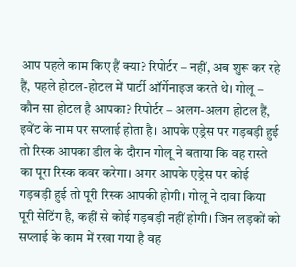आप पहले काम किए हैं क्या? रिपोर्टर – नहीं, अब शुरू कर रहे हैं, पहले होटल-होटल में पार्टी ऑर्गेनाइज करते थे। गोलू – कौन सा होटल है आपका? रिपोर्टर – अलग-अलग होटल हैं, इवेंट के नाम पर सप्लाई होता है। आपके एड्रेस पर गड़बड़ी हुई तो रिस्क आपका डील के दौरान गोलू ने बताया कि वह रास्ते का पूरा रिस्क कवर करेगा। अगर आपके एड्रेस पर कोई गड़बड़ी हुई तो पूरी रिस्क आपकी होगी। गोलू ने दावा किया पूरी सेटिंग है, कहीं से कोई गड़बड़ी नहीं होगी। जिन लड़कों को सप्लाई के काम में रखा गया है वह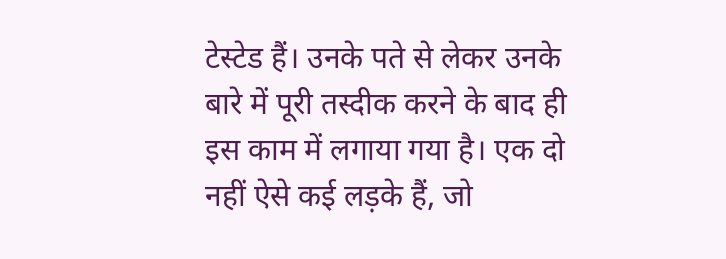टेस्टेड हैं। उनके पते से लेकर उनके बारे में पूरी तस्दीक करने के बाद ही इस काम में लगाया गया है। एक दो नहीं ऐसे कई लड़के हैं, जो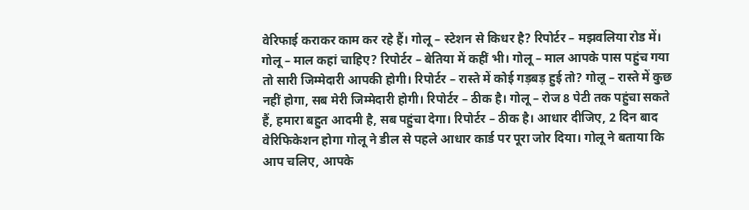वेरिफाई कराकर काम कर रहे हैं। गोलू – स्टेशन से किधर है? रिपोर्टर – मझवलिया रोड में। गोलू – माल कहां चाहिए? रिपोर्टर – बेतिया में कहीं भी। गोलू – माल आपके पास पहुंच गया तो सारी जिम्मेदारी आपकी होगी। रिपोर्टर – रास्ते में कोई गड़बड़ हुई तो? गोलू – रास्ते में कुछ नहीं होगा, सब मेरी जिम्मेदारी होगी। रिपोर्टर – ठीक है। गोलू – रोज 8 पेटी तक पहुंचा सकते हैं, हमारा बहुत आदमी है, सब पहुंचा देगा। रिपोर्टर – ठीक है। आधार दीजिए, 2 दिन बाद वेरिफिकेशन होगा गोलू ने डील से पहले आधार कार्ड पर पूरा जोर दिया। गोलू ने बताया कि आप चलिए, आपके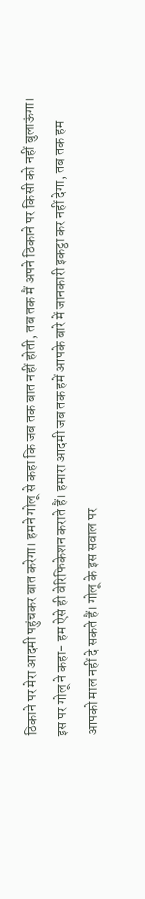ठिकाने पर मेरा आदमी पहुंचकर बात करेगा। हमने गोलू से कहा कि जब तक बात नहीं होती, तब तक मैं अपने ठिकाने पर किसी को नहीं बुलाऊंगा। इस पर गोलू ने कहा- हम ऐसे ही वेरिफिकेशन कराते हैं। हमारा आदमी जब तक हमें आपके बारे में जानकारी इकट्ठा कर नहीं देगा, तब तक हम आपको माल नहीं दे सकते हैं। गोलू के इस सवाल पर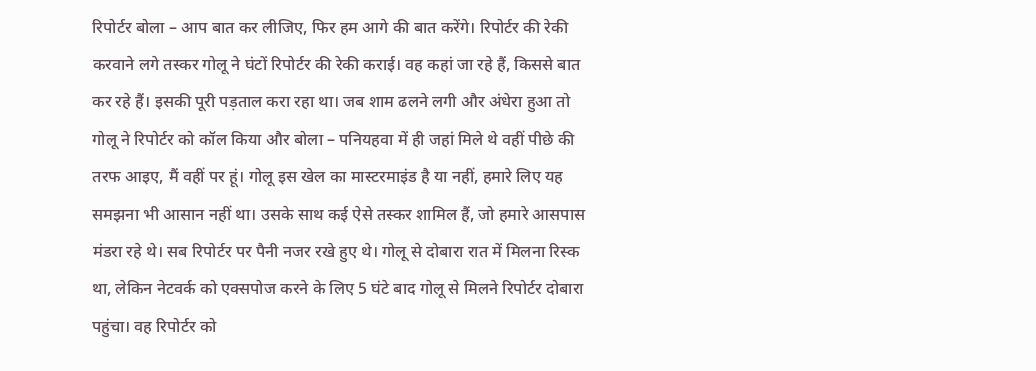रिपोर्टर बोला – आप बात कर लीजिए, फिर हम आगे की बात करेंगे। रिपोर्टर की रेकी करवाने लगे तस्कर गोलू ने घंटों रिपोर्टर की रेकी कराई। वह कहां जा रहे हैं, किससे बात कर रहे हैं। इसकी पूरी पड़ताल करा रहा था। जब शाम ढलने लगी और अंधेरा हुआ तो गोलू ने रिपोर्टर को कॉल किया और बोला – पनियहवा में ही जहां मिले थे वहीं पीछे की तरफ आइए, मैं वहीं पर हूं। गोलू इस खेल का मास्टरमाइंड है या नहीं, हमारे लिए यह समझना भी आसान नहीं था। उसके साथ कई ऐसे तस्कर शामिल हैं, जो हमारे आसपास मंडरा रहे थे। सब रिपोर्टर पर पैनी नजर रखे हुए थे। गोलू से दोबारा रात में मिलना रिस्क था, लेकिन नेटवर्क को एक्सपोज करने के लिए 5 घंटे बाद गोलू से मिलने रिपोर्टर दोबारा पहुंचा। वह रिपोर्टर को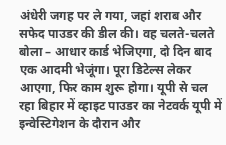अंधेरी जगह पर ले गया, जहां शराब और सफेद पाउडर की डील की। वह चलते-चलते बोला – आधार कार्ड भेजिएगा, दो दिन बाद एक आदमी भेजूंगा। पूरा डिटेल्स लेकर आएगा, फिर काम शुरू होगा। यूपी से चल रहा बिहार में व्हाइट पाउडर का नेटवर्क यूपी में इन्वेस्टिगेशन के दौरान और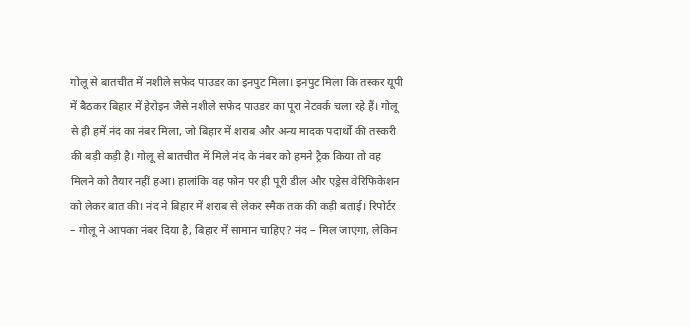गोलू से बातचीत में नशीले सफेद पाउडर का इनपुट मिला। इनपुट मिला कि तस्कर यूपी में बैठकर बिहार में हेरोइन जैसे नशीले सफेद पाउडर का पूरा नेटवर्क चला रहे हैं। गोलू से ही हमें नंद का नंबर मिला, जो बिहार में शराब और अन्य मादक पदार्थों की तस्करी की बड़ी कड़ी है। गोलू से बातचीत में मिले नंद के नंबर को हमने ट्रैक किया तो वह मिलने को तैयार नहीं हआ। हालांकि वह फोन पर ही पूरी डील और एड्रेस वेरिफिकेशन को लेकर बात की। नंद ने बिहार में शराब से लेकर स्मैक तक की कड़ी बताई। रिपोर्टर – गोलू ने आपका नंबर दिया है, बिहार में सामान चाहिए? नंद – मिल जाएगा, लेकिन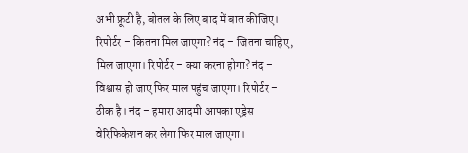अभी फ्रूटी है, बोतल के लिए बाद में बात कीजिए। रिपोर्टर – कितना मिल जाएगा? नंद – जितना चाहिए, मिल जाएगा। रिपोर्टर – क्या करना होगा? नंद – विश्वास हो जाए फिर माल पहुंच जाएगा। रिपोर्टर – ठीक है। नंद – हमारा आदमी आपका एड्रेस वेरिफिकेशन कर लेगा फिर माल जाएगा।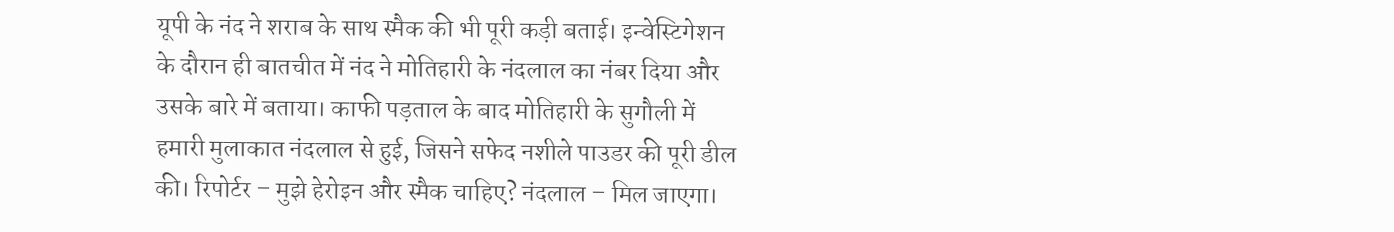यूपी के नंद ने शराब के साथ स्मैक की भी पूरी कड़ी बताई। इन्वेस्टिगेशन के दौरान ही बातचीत में नंद ने मोतिहारी के नंदलाल का नंबर दिया और उसके बारे में बताया। काफी पड़ताल के बाद मोतिहारी के सुगौली में हमारी मुलाकात नंदलाल से हुई, जिसने सफेद नशीले पाउडर की पूरी डील की। रिपोर्टर – मुझे हेरोइन और स्मैक चाहिए? नंदलाल – मिल जाएगा।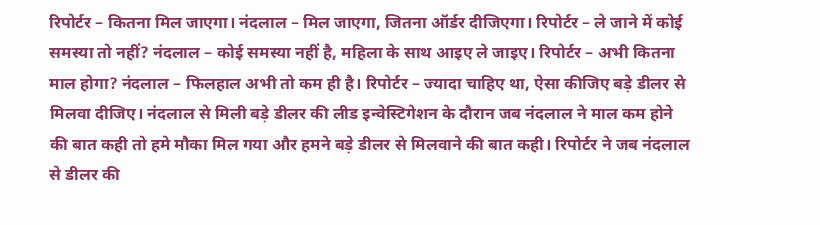रिपोर्टर – कितना मिल जाएगा। नंदलाल – मिल जाएगा, जितना ऑर्डर दीजिएगा। रिपोर्टर – ले जाने में कोई समस्या तो नहीं? नंदलाल – कोई समस्या नहीं है, महिला के साथ आइए ले जाइए। रिपोर्टर – अभी कितना माल होगा? नंदलाल – फिलहाल अभी तो कम ही है। रिपोर्टर – ज्यादा चाहिए था, ऐसा कीजिए बड़े डीलर से मिलवा दीजिए। नंदलाल से मिली बड़े डीलर की लीड इन्वेस्टिगेशन के दौरान जब नंदलाल ने माल कम होने की बात कही तो हमे मौका मिल गया और हमने बड़े डीलर से मिलवाने की बात कही। रिपोर्टर ने जब नंदलाल से डीलर की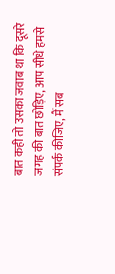बात कही तो उसका जवाब था कि दूसरे जगह की बात छोड़िए, आप सीधे हमसे संपर्क कीजिए, मैं सब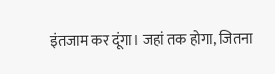इंतजाम कर दूंगा। जहां तक होगा, जितना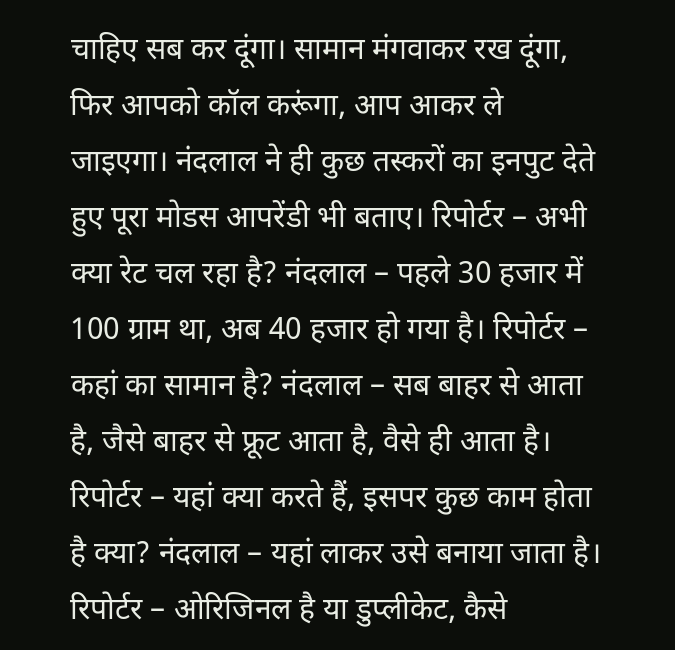चाहिए सब कर दूंगा। सामान मंगवाकर रख दूंगा, फिर आपको कॉल करूंगा, आप आकर ले जाइएगा। नंदलाल ने ही कुछ तस्करों का इनपुट देते हुए पूरा मोडस आपरेंडी भी बताए। रिपोर्टर – अभी क्या रेट चल रहा है? नंदलाल – पहले 30 हजार में 100 ग्राम था, अब 40 हजार हो गया है। रिपोर्टर – कहां का सामान है? नंदलाल – सब बाहर से आता है, जैसे बाहर से फ्रूट आता है, वैसे ही आता है। रिपोर्टर – यहां क्या करते हैं, इसपर कुछ काम होता है क्या? नंदलाल – यहां लाकर उसे बनाया जाता है। रिपोर्टर – ओरिजिनल है या डुप्लीकेट, कैसे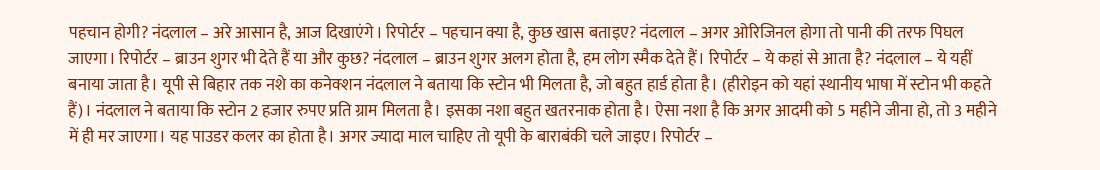पहचान होगी? नंदलाल – अरे आसान है, आज दिखाएंगे। रिपोर्टर – पहचान क्या है, कुछ खास बताइए? नंदलाल – अगर ओरिजिनल होगा तो पानी की तरफ पिघल जाएगा। रिपोर्टर – ब्राउन शुगर भी देते हैं या और कुछ? नंदलाल – ब्राउन शुगर अलग होता है, हम लोग स्मैक देते हैं। रिपोर्टर – ये कहां से आता है? नंदलाल – ये यहीं बनाया जाता है। यूपी से बिहार तक नशे का कनेक्शन नंदलाल ने बताया कि स्टोन भी मिलता है, जो बहुत हार्ड होता है। (हीरोइन को यहां स्थानीय भाषा में स्टोन भी कहते हैं)। नंदलाल ने बताया कि स्टोन 2 हजार रुपए प्रति ग्राम मिलता है। इसका नशा बहुत खतरनाक होता है। ऐसा नशा है कि अगर आदमी को 5 महीने जीना हो, तो 3 महीने में ही मर जाएगा। यह पाउडर कलर का होता है। अगर ज्यादा माल चाहिए तो यूपी के बाराबंकी चले जाइए। रिपोर्टर –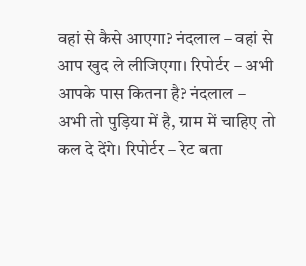वहां से कैसे आएगा? नंदलाल – वहां से आप खुद ले लीजिएगा। रिपोर्टर – अभी आपके पास कितना है? नंदलाल – अभी तो पुड़िया में है, ग्राम में चाहिए तो कल दे देंगे। रिपोर्टर – रेट बता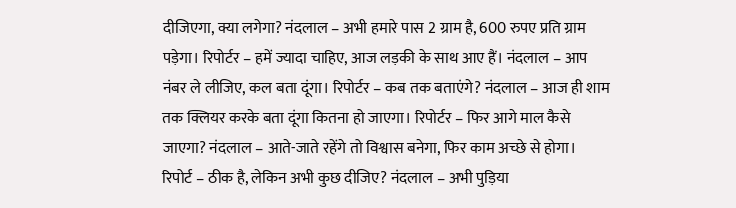दीजिएगा, क्या लगेगा? नंदलाल – अभी हमारे पास 2 ग्राम है, 600 रुपए प्रति ग्राम पड़ेगा। रिपोर्टर – हमें ज्यादा चाहिए, आज लड़की के साथ आए हैं। नंदलाल – आप नंबर ले लीजिए, कल बता दूंगा। रिपोर्टर – कब तक बताएंगे? नंदलाल – आज ही शाम तक क्लियर करके बता दूंगा कितना हो जाएगा। रिपोर्टर – फिर आगे माल कैसे जाएगा? नंदलाल – आते-जाते रहेंगे तो विश्वास बनेगा, फिर काम अच्छे से होगा। रिपोर्ट – ठीक है, लेकिन अभी कुछ दीजिए? नंदलाल – अभी पुड़िया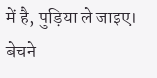में है, पुड़िया ले जाइए। बेचने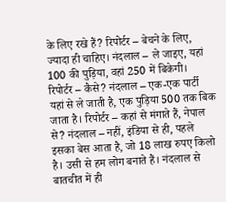के लिए रखे हैं? रिपोर्टर – बेचने के लिए, ज्यादा ही चाहिए। नंदलाल – ले जाइए, यहां 100 की पुड़िया, वहां 250 में बिकेगी। रिपोर्टर – कैसे? नंदलाल – एक-एक पार्टी यहां से ले जाती है, एक पुड़िया 500 तक बिक जाता है। रिपोर्टर – कहां से मंगाते हैं, नेपाल से? नंदलाल – नहीं, इंडिया से ही, पहले इसका बेस आता है, जो 18 लाख रुपए किलो है। उसी से हम लोग बनाते हैं। नंदलाल से बातचीत में ही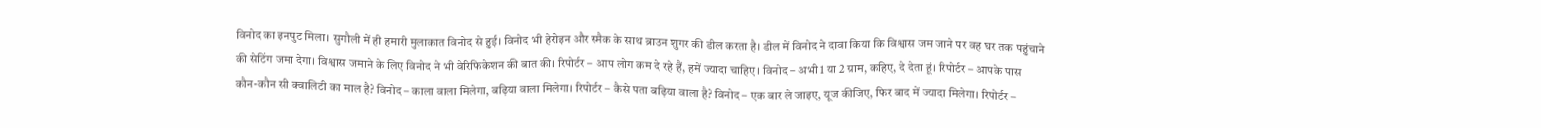विनोद का इनपुट मिला। सुगौली में ही हमारी मुलाकात विनोद से हुई। विनोद भी हेरोइन और स्मैक के साथ ब्राउन शुगर की डील करता है। डील में विनोद ने दावा किया कि विश्वास जम जाने पर वह घर तक पहुंचाने की सेटिंग जमा देगा। विश्वास जमाने के लिए विनोद ने भी वेरिफिकेशन की बात की। रिपोर्टर – आप लोग कम दे रहे हैं, हमें ज्यादा चाहिए। विनोद – अभी 1 या 2 ग्राम, कहिए, दे देता हूं। रिपोर्टर – आपके पास कौन-कौन सी क्वालिटी का माल है? विनोद – काला वाला मिलेगा, बढ़िया वाला मिलेगा। रिपोर्टर – कैसे पता बढ़िया वाला है? विनोद – एक बार ले जाइए, यूज कीजिए, फिर बाद में ज्यादा मिलेगा। रिपोर्टर –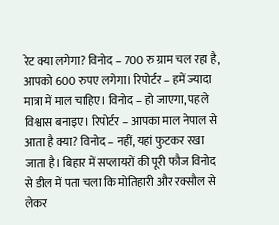रेट क्या लगेगा? विनोद – 700 रु ग्राम चल रहा है, आपको 600 रुपए लगेगा। रिपोर्टर – हमें ज्यादा मात्रा में माल चाहिए। विनोद – हो जाएगा, पहले विश्वास बनाइए। रिपोर्टर – आपका माल नेपाल से आता है क्या? विनोद – नहीं, यहां फुटकर रखा जाता है। बिहार में सप्लायरों की पूरी फौज विनोद से डील में पता चला कि मोतिहारी और रक्सौल से लेकर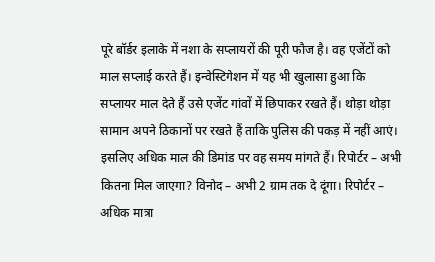पूरे बॉर्डर इलाके में नशा के सप्लायरों की पूरी फौज है। वह एजेंटों को माल सप्लाई करते हैं। इन्वेस्टिगेशन में यह भी खुलासा हुआ कि सप्लायर माल देते हैं उसे एजेंट गांवों में छिपाकर रखते हैं। थोड़ा थोड़ा सामान अपने ठिकानों पर रखते हैं ताकि पुलिस की पकड़ में नहीं आएं। इसलिए अधिक माल की डिमांड पर वह समय मांगते हैं। रिपोर्टर – अभी कितना मिल जाएगा? विनोद – अभी 2 ग्राम तक दे दूंगा। रिपोर्टर – अधिक मात्रा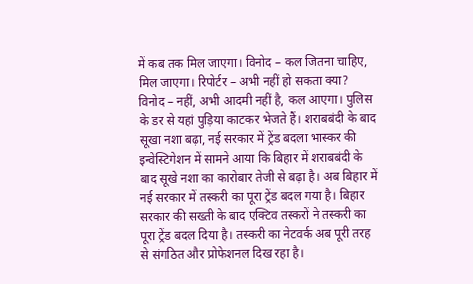में कब तक मिल जाएगा। विनोद – कल जितना चाहिए, मिल जाएगा। रिपोर्टर – अभी नहीं हो सकता क्या? विनोद – नहीं, अभी आदमी नहीं है, कल आएगा। पुलिस के डर से यहां पुड़िया काटकर भेजते हैं। शराबबंदी के बाद सूखा नशा बढ़ा, नई सरकार में ट्रेंड बदला भास्कर की इन्वेस्टिगेशन में सामने आया कि बिहार में शराबबंदी के बाद सूखे नशा का कारोबार तेजी से बढ़ा है। अब बिहार में नई सरकार में तस्करी का पूरा ट्रेंड बदल गया है। बिहार सरकार की सख्ती के बाद एक्टिव तस्करों ने तस्करी का पूरा ट्रेंड बदल दिया है। तस्करी का नेटवर्क अब पूरी तरह से संगठित और प्रोफेशनल दिख रहा है।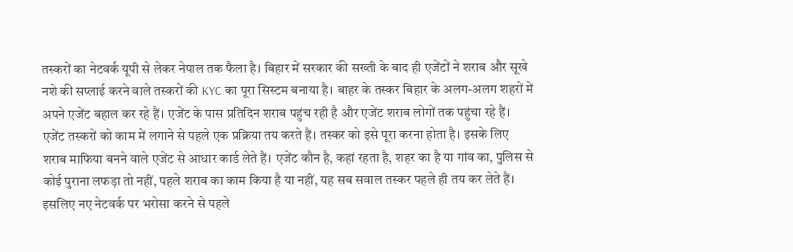तस्करों का नेटवर्क यूपी से लेकर नेपाल तक फैला है। बिहार में सरकार की सख्ती के बाद ही एजेंटों ने शराब और सूखे नशे की सप्लाई करने वाले तस्करों की KYC का पूरा सिस्टम बनाया है। बाहर के तस्कर बिहार के अलग-अलग शहरों में अपने एजेंट बहाल कर रहे हैं। एजेंट के पास प्रतिदिन शराब पहुंच रही है और एजेंट शराब लोगों तक पहुंचा रहे हैं। एजेंट तस्करों को काम में लगाने से पहले एक प्रक्रिया तय करते हैं। तस्कर को इसे पूरा करना होता है। इसके लिए शराब माफिया बनने वाले एजेंट से आधार कार्ड लेते हैं। एजेंट कौन है, कहां रहता है, शहर का है या गांव का, पुलिस से कोई पुराना लफड़ा तो नहीं, पहले शराब का काम किया है या नहीं, यह सब सवाल तस्कर पहले ही तय कर लेते हैं। इसलिए नए नेटवर्क पर भरोसा करने से पहले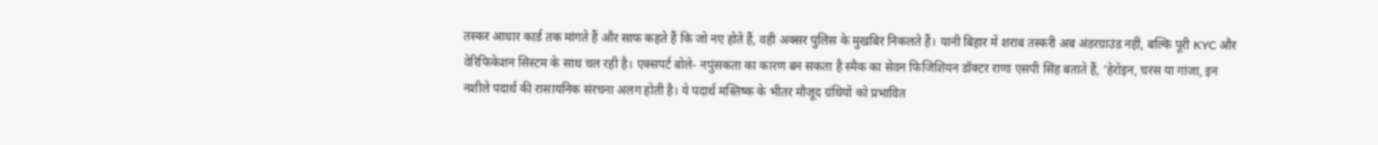तस्कर आधार कार्ड तक मांगते हैं और साफ कहते हैं कि जो नए होते हैं, वही अक्सर पुलिस के मुखबिर निकलते हैं। यानी बिहार में शराब तस्करी अब अंडरग्राउंड नहीं, बल्कि पूरी KYC और वेरिफिकेशन सिस्टम के साथ चल रही है। एक्सपर्ट बोले- नपुंसकता का कारण बन सकता है स्मैक का सेवन फिजिशियन डॉक्टर राणा एसपी सिंह बताते हैं, ‘हेरोइन, चरस या गांजा, इन नशीले पदार्थ की रासायनिक संरचना अलग होती है। ये पदार्थ मस्तिष्क के भीतर मौजूद ग्रंथियों को प्रभावित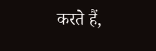करते हैं,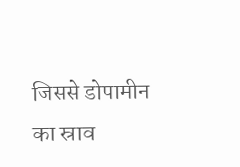जिससे डोपामीन का स्राव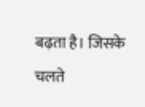बढ़ता है। जिसके चलते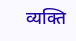व्यक्ति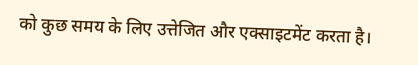को कुछ समय के लिए उत्तेजित और एक्साइटमेंट करता है।